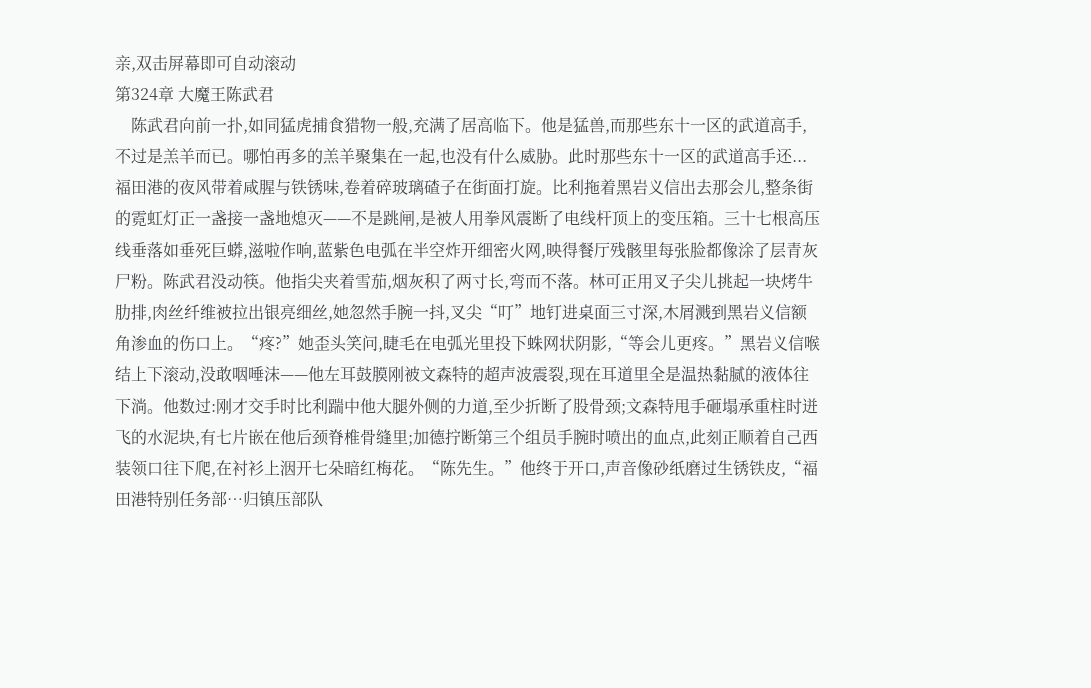亲,双击屏幕即可自动滚动
第324章 大魔王陈武君
    陈武君向前一扑,如同猛虎捕食猎物一般,充满了居高临下。他是猛兽,而那些东十一区的武道高手,不过是羔羊而已。哪怕再多的羔羊聚集在一起,也没有什么威胁。此时那些东十一区的武道高手还...福田港的夜风带着咸腥与铁锈味,卷着碎玻璃碴子在街面打旋。比利拖着黑岩义信出去那会儿,整条街的霓虹灯正一盏接一盏地熄灭——不是跳闸,是被人用拳风震断了电线杆顶上的变压箱。三十七根高压线垂落如垂死巨蟒,滋啦作响,蓝紫色电弧在半空炸开细密火网,映得餐厅残骸里每张脸都像涂了层青灰尸粉。陈武君没动筷。他指尖夹着雪茄,烟灰积了两寸长,弯而不落。林可正用叉子尖儿挑起一块烤牛肋排,肉丝纤维被拉出银亮细丝,她忽然手腕一抖,叉尖“叮”地钉进桌面三寸深,木屑溅到黑岩义信额角渗血的伤口上。“疼?”她歪头笑问,睫毛在电弧光里投下蛛网状阴影,“等会儿更疼。”黑岩义信喉结上下滚动,没敢咽唾沫——他左耳鼓膜刚被文森特的超声波震裂,现在耳道里全是温热黏腻的液体往下淌。他数过:刚才交手时比利踹中他大腿外侧的力道,至少折断了股骨颈;文森特甩手砸塌承重柱时迸飞的水泥块,有七片嵌在他后颈脊椎骨缝里;加德拧断第三个组员手腕时喷出的血点,此刻正顺着自己西装领口往下爬,在衬衫上洇开七朵暗红梅花。“陈先生。”他终于开口,声音像砂纸磨过生锈铁皮,“福田港特别任务部…归镇压部队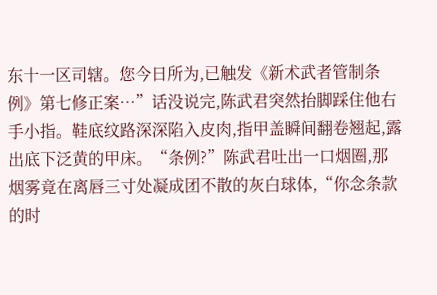东十一区司辖。您今日所为,已触发《新术武者管制条例》第七修正案…”话没说完,陈武君突然抬脚踩住他右手小指。鞋底纹路深深陷入皮肉,指甲盖瞬间翻卷翘起,露出底下泛黄的甲床。“条例?”陈武君吐出一口烟圈,那烟雾竟在离唇三寸处凝成团不散的灰白球体,“你念条款的时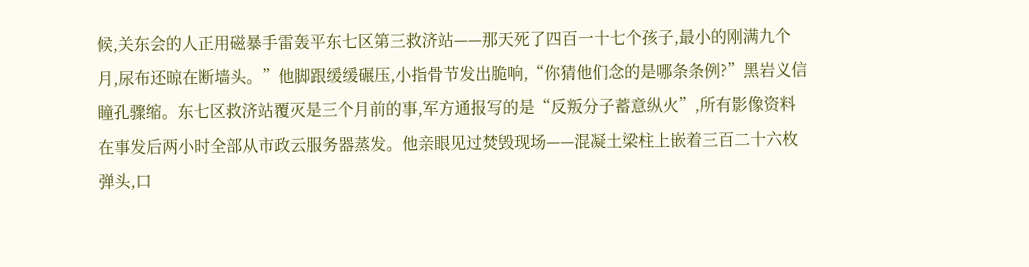候,关东会的人正用磁暴手雷轰平东七区第三救济站——那天死了四百一十七个孩子,最小的刚满九个月,尿布还晾在断墙头。”他脚跟缓缓碾压,小指骨节发出脆响,“你猜他们念的是哪条条例?”黑岩义信瞳孔骤缩。东七区救济站覆灭是三个月前的事,军方通报写的是“反叛分子蓄意纵火”,所有影像资料在事发后两小时全部从市政云服务器蒸发。他亲眼见过焚毁现场——混凝土梁柱上嵌着三百二十六枚弹头,口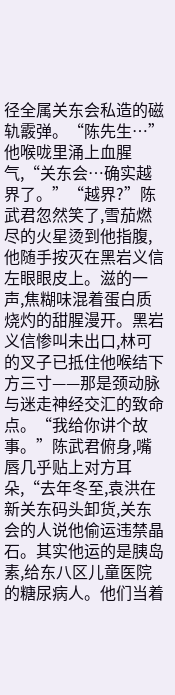径全属关东会私造的磁轨霰弹。“陈先生…”他喉咙里涌上血腥气,“关东会…确实越界了。”“越界?”陈武君忽然笑了,雪茄燃尽的火星烫到他指腹,他随手按灭在黑岩义信左眼眼皮上。滋的一声,焦糊味混着蛋白质烧灼的甜腥漫开。黑岩义信惨叫未出口,林可的叉子已抵住他喉结下方三寸——那是颈动脉与迷走神经交汇的致命点。“我给你讲个故事。”陈武君俯身,嘴唇几乎贴上对方耳朵,“去年冬至,袁洪在新关东码头卸货,关东会的人说他偷运违禁晶石。其实他运的是胰岛素,给东八区儿童医院的糖尿病人。他们当着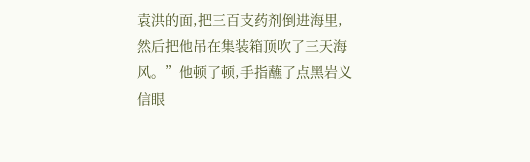袁洪的面,把三百支药剂倒进海里,然后把他吊在集装箱顶吹了三天海风。”他顿了顿,手指蘸了点黑岩义信眼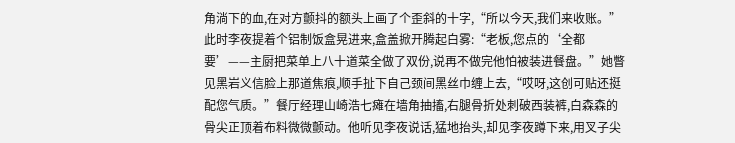角淌下的血,在对方颤抖的额头上画了个歪斜的十字,“所以今天,我们来收账。”此时李夜提着个铝制饭盒晃进来,盒盖掀开腾起白雾:“老板,您点的‘全都要’——主厨把菜单上八十道菜全做了双份,说再不做完他怕被装进餐盘。”她瞥见黑岩义信脸上那道焦痕,顺手扯下自己颈间黑丝巾缠上去,“哎呀,这创可贴还挺配您气质。”餐厅经理山崎浩七瘫在墙角抽搐,右腿骨折处刺破西装裤,白森森的骨尖正顶着布料微微颤动。他听见李夜说话,猛地抬头,却见李夜蹲下来,用叉子尖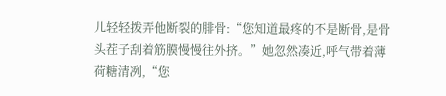儿轻轻拨弄他断裂的腓骨:“您知道最疼的不是断骨,是骨头茬子刮着筋膜慢慢往外挤。”她忽然凑近,呼气带着薄荷糖清冽,“您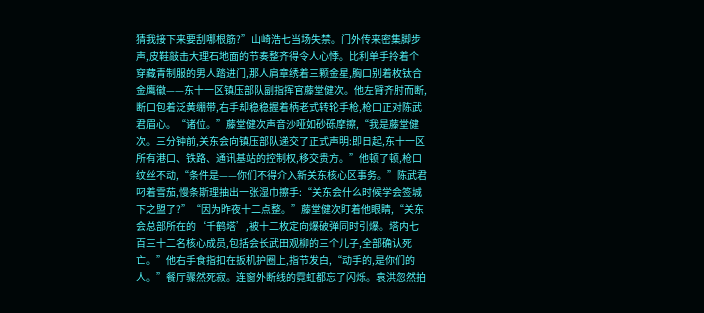猜我接下来要刮哪根筋?”山崎浩七当场失禁。门外传来密集脚步声,皮鞋敲击大理石地面的节奏整齐得令人心悸。比利单手拎着个穿藏青制服的男人踏进门,那人肩章绣着三颗金星,胸口别着枚钛合金鹰徽——东十一区镇压部队副指挥官藤堂健次。他左臂齐肘而断,断口包着泛黄绷带,右手却稳稳握着柄老式转轮手枪,枪口正对陈武君眉心。“诸位。”藤堂健次声音沙哑如砂砾摩擦,“我是藤堂健次。三分钟前,关东会向镇压部队递交了正式声明:即日起,东十一区所有港口、铁路、通讯基站的控制权,移交贵方。”他顿了顿,枪口纹丝不动,“条件是——你们不得介入新关东核心区事务。”陈武君叼着雪茄,慢条斯理抽出一张湿巾擦手:“关东会什么时候学会签城下之盟了?”“因为昨夜十二点整。”藤堂健次盯着他眼睛,“关东会总部所在的‘千鹤塔’,被十二枚定向爆破弹同时引爆。塔内七百三十二名核心成员,包括会长武田观柳的三个儿子,全部确认死亡。”他右手食指扣在扳机护圈上,指节发白,“动手的,是你们的人。”餐厅骤然死寂。连窗外断线的霓虹都忘了闪烁。袁洪忽然拍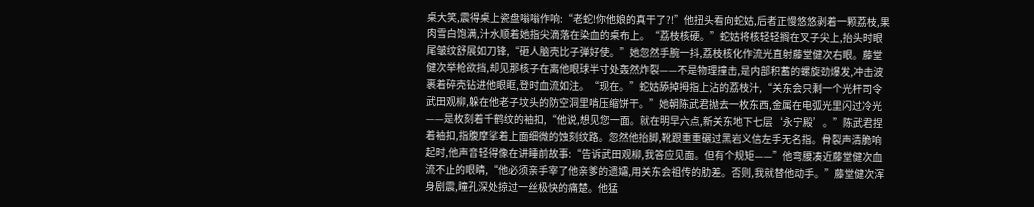桌大笑,震得桌上瓷盘嗡嗡作响:“老蛇!你他娘的真干了?!”他扭头看向蛇姑,后者正慢悠悠剥着一颗荔枝,果肉雪白饱满,汁水顺着她指尖滴落在染血的桌布上。“荔枝核硬。”蛇姑将核轻轻搁在叉子尖上,抬头时眼尾皱纹舒展如刀锋,“砸人脑壳比子弹好使。”她忽然手腕一抖,荔枝核化作流光直射藤堂健次右眼。藤堂健次举枪欲挡,却见那核子在离他眼球半寸处轰然炸裂——不是物理撞击,是内部积蓄的螺旋劲爆发,冲击波裹着碎壳钻进他眼眶,登时血流如注。“现在。”蛇姑舔掉拇指上沾的荔枝汁,“关东会只剩一个光杆司令武田观柳,躲在他老子坟头的防空洞里啃压缩饼干。”她朝陈武君抛去一枚东西,金属在电弧光里闪过冷光——是枚刻着千鹤纹的袖扣,“他说,想见您一面。就在明早六点,新关东地下七层‘永宁殿’。”陈武君捏着袖扣,指腹摩挲着上面细微的蚀刻纹路。忽然他抬脚,靴跟重重碾过黑岩义信左手无名指。骨裂声清脆响起时,他声音轻得像在讲睡前故事:“告诉武田观柳,我答应见面。但有个规矩——”他弯腰凑近藤堂健次血流不止的眼睛,“他必须亲手宰了他亲爹的遗孀,用关东会祖传的肋差。否则,我就替他动手。”藤堂健次浑身剧震,瞳孔深处掠过一丝极快的痛楚。他猛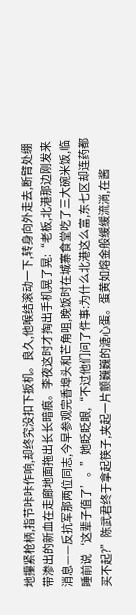地攥紧枪柄,指节咔咔作响,却终究没扣下扳机。良久,他喉结滚动一下,转身向外走去,断臂处绷带渗出的新血在走廊地面拖出长长暗痕。李夜这时才掏出手机晃了晃:“老板,北港那边刚发来消息——反抗军那两位同志,今早参观完香埠头和芒角咀,晚饭时在城寨食堂吃了三大碗米饭,临睡前说‘这辈子值了’。”她眨眨眼,“不过他们问了件事:为什么北港这么富,东七区却连药都买不起?”陈武君终于拿起筷子,夹起一片颤巍巍的溏心蛋。蛋黄如熔金般缓缓流淌,在酱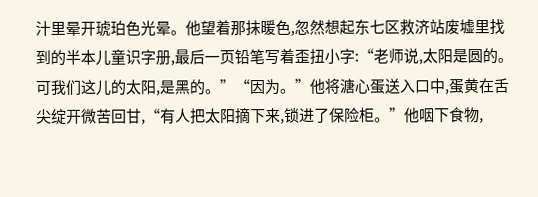汁里晕开琥珀色光晕。他望着那抹暖色,忽然想起东七区救济站废墟里找到的半本儿童识字册,最后一页铅笔写着歪扭小字:“老师说,太阳是圆的。可我们这儿的太阳,是黑的。”“因为。”他将溏心蛋送入口中,蛋黄在舌尖绽开微苦回甘,“有人把太阳摘下来,锁进了保险柜。”他咽下食物,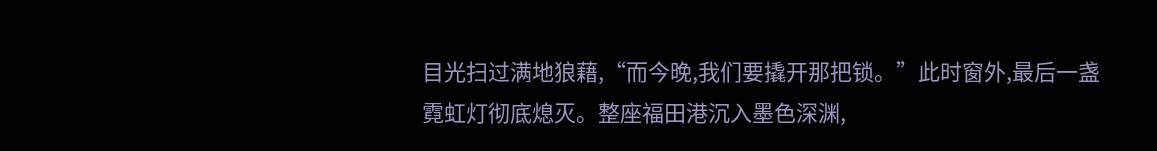目光扫过满地狼藉,“而今晚,我们要撬开那把锁。”此时窗外,最后一盏霓虹灯彻底熄灭。整座福田港沉入墨色深渊,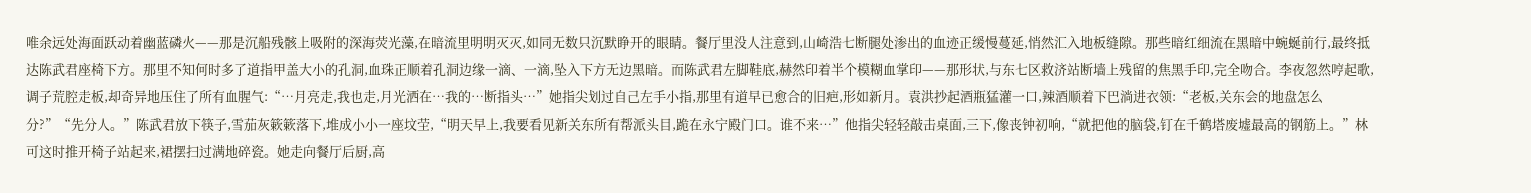唯余远处海面跃动着幽蓝磷火——那是沉船残骸上吸附的深海荧光藻,在暗流里明明灭灭,如同无数只沉默睁开的眼睛。餐厅里没人注意到,山崎浩七断腿处渗出的血迹正缓慢蔓延,悄然汇入地板缝隙。那些暗红细流在黑暗中蜿蜒前行,最终抵达陈武君座椅下方。那里不知何时多了道指甲盖大小的孔洞,血珠正顺着孔洞边缘一滴、一滴,坠入下方无边黑暗。而陈武君左脚鞋底,赫然印着半个模糊血掌印——那形状,与东七区救济站断墙上残留的焦黑手印,完全吻合。李夜忽然哼起歌,调子荒腔走板,却奇异地压住了所有血腥气:“…月亮走,我也走,月光洒在…我的…断指头…”她指尖划过自己左手小指,那里有道早已愈合的旧疤,形如新月。袁洪抄起酒瓶猛灌一口,辣酒顺着下巴淌进衣领:“老板,关东会的地盘怎么分?”“先分人。”陈武君放下筷子,雪茄灰簌簌落下,堆成小小一座坟茔,“明天早上,我要看见新关东所有帮派头目,跪在永宁殿门口。谁不来…”他指尖轻轻敲击桌面,三下,像丧钟初响,“就把他的脑袋,钉在千鹤塔废墟最高的钢筋上。”林可这时推开椅子站起来,裙摆扫过满地碎瓷。她走向餐厅后厨,高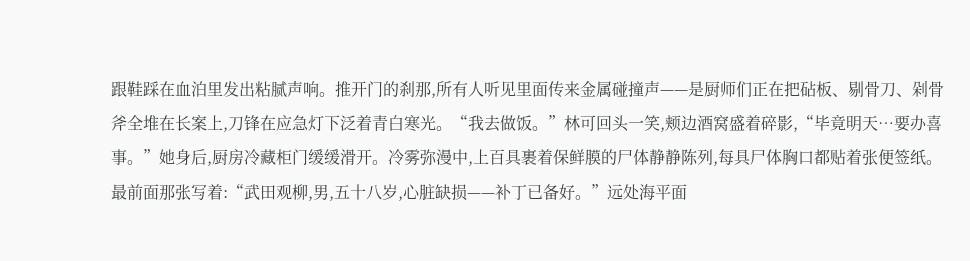跟鞋踩在血泊里发出粘腻声响。推开门的刹那,所有人听见里面传来金属碰撞声——是厨师们正在把砧板、剔骨刀、剁骨斧全堆在长案上,刀锋在应急灯下泛着青白寒光。“我去做饭。”林可回头一笑,颊边酒窝盛着碎影,“毕竟明天…要办喜事。”她身后,厨房冷藏柜门缓缓滑开。冷雾弥漫中,上百具裹着保鲜膜的尸体静静陈列,每具尸体胸口都贴着张便签纸。最前面那张写着:“武田观柳,男,五十八岁,心脏缺损——补丁已备好。”远处海平面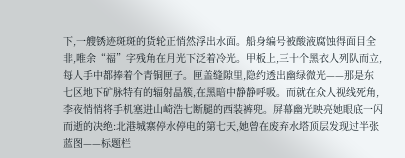下,一艘锈迹斑斑的货轮正悄然浮出水面。船身编号被酸液腐蚀得面目全非,唯余“福”字残角在月光下泛着冷光。甲板上,三十个黑衣人列队而立,每人手中都捧着个青铜匣子。匣盖缝隙里,隐约透出幽绿微光——那是东七区地下矿脉特有的辐射晶簇,在黑暗中静静呼吸。而就在众人视线死角,李夜悄悄将手机塞进山崎浩七断腿的西装裤兜。屏幕幽光映亮她眼底一闪而逝的决绝:北港城寨停水停电的第七天,她曾在废弃水塔顶层发现过半张蓝图——标题栏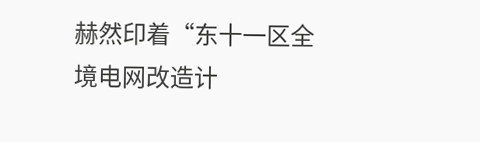赫然印着“东十一区全境电网改造计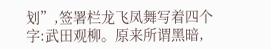划”,签署栏龙飞凤舞写着四个字:武田观柳。原来所谓黑暗,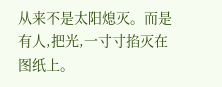从来不是太阳熄灭。而是有人,把光,一寸寸掐灭在图纸上。